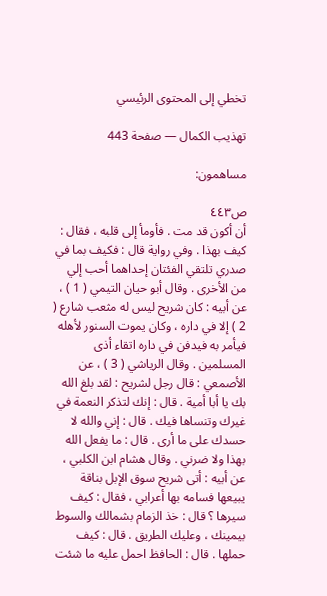تخطي إلى المحتوى الرئيسي

تهذيب الكمال — صفحة 443

مساهمون:

ص٤٤٣
أن أكون قد مت . فأومأ إلى قلبه ، فقال : كيف بهذا . وفي رواية قال : فكيف بما في صدري تلتقي الفئتان إحداهما أحب إلي من الأخرى . وقال أبو حيان التيمي ( 1 ) ، عن أبيه : كان شريح ليس له مثعب شارع ( 2 ) إلا في داره ، وكان يموت السنور لأهله فيأمر به فيدفن في داره اتقاء أذى المسلمين . وقال الرياشي ( 3 ) ، عن الأصمعي : قال رجل لشريح : لقد بلغ الله بك يا أبا أمية . قال : إنك لتذكر النعمة في غيرك وتنساها فيك . قال : إني والله لا حسدك على ما أرى . قال : ما يفعل الله بهذا ولا ضرني . وقال هشام ابن الكلبي ، عن أبيه : أتى شريح سوق الإبل بناقة يبيعها فسامه بها أعرابي ، فقال : كيف سيرها ؟ قال : خذ الزمام بشمالك والسوط بيمينك ، وعليك الطريق . قال : كيف حملها . قال : الحافظ احمل عليه ما شئت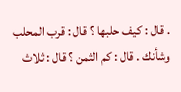. قال : كيف حلبها ؟ قال : قرب المحلب وشأنك . قال : كم الثمن ؟ قال : ثلاث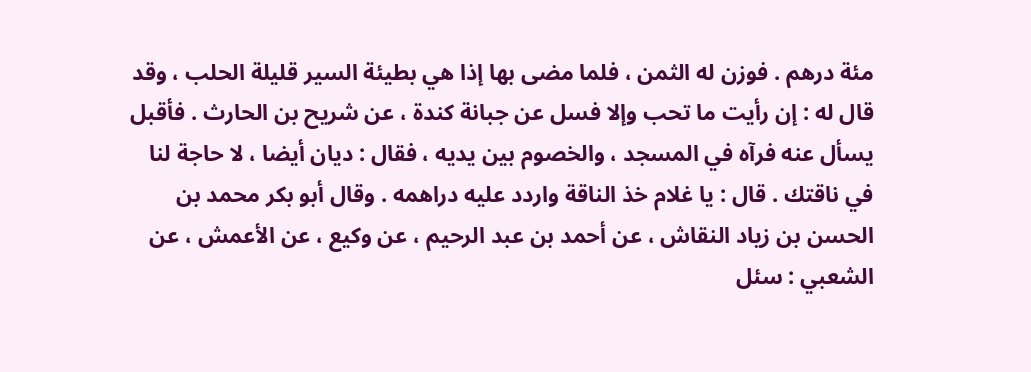مئة درهم . فوزن له الثمن ، فلما مضى بها إذا هي بطيئة السير قليلة الحلب ، وقد قال له : إن رأيت ما تحب وإلا فسل عن جبانة كندة ، عن شريح بن الحارث . فأقبل يسأل عنه فرآه في المسجد ، والخصوم بين يديه ، فقال : ديان أيضا ، لا حاجة لنا في ناقتك . قال : يا غلام خذ الناقة واردد عليه دراهمه . وقال أبو بكر محمد بن الحسن بن زياد النقاش ، عن أحمد بن عبد الرحيم ، عن وكيع ، عن الأعمش ، عن الشعبي : سئل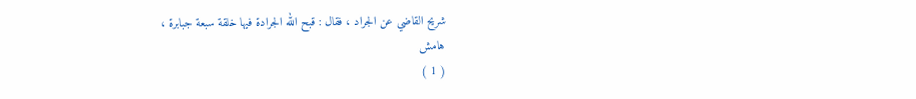شريح القاضي عن الجراد ، فقال : قبح الله الجرادة فيها خلقة سبعة جبابرة ،
هامش
( 1 )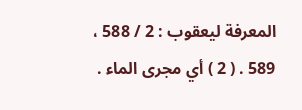المعرفة ليعقوب : 2 / 588 ، 589 . ( 2 ) أي مجرى الماء .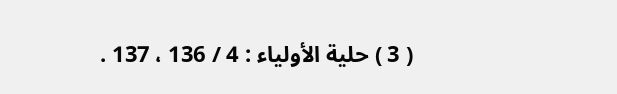( 3 ) حلية الأولياء : 4 / 136 ، 137 .